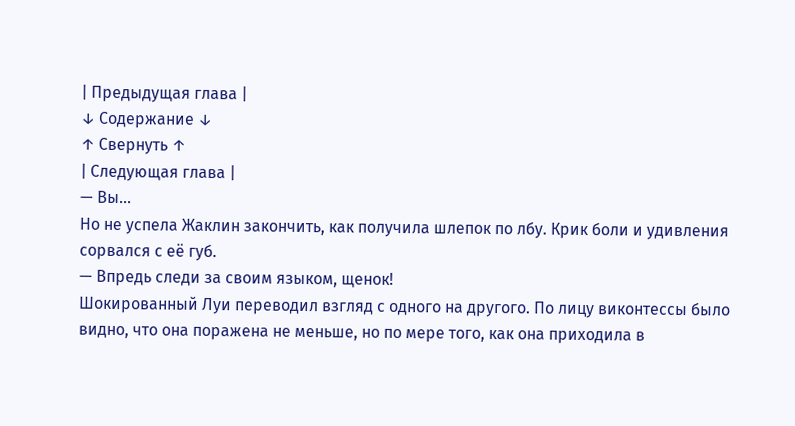| Предыдущая глава |
↓ Содержание ↓
↑ Свернуть ↑
| Следующая глава |
— Вы...
Но не успела Жаклин закончить, как получила шлепок по лбу. Крик боли и удивления сорвался с её губ.
— Впредь следи за своим языком, щенок!
Шокированный Луи переводил взгляд с одного на другого. По лицу виконтессы было видно, что она поражена не меньше, но по мере того, как она приходила в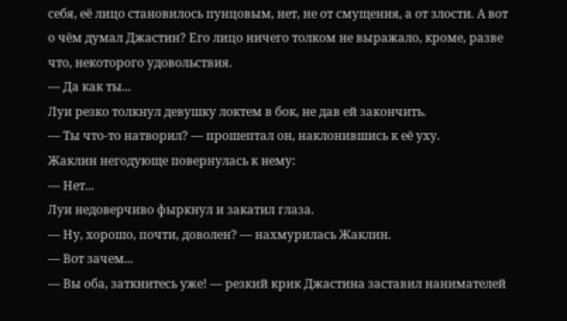себя, её лицо становилось пунцовым, нет, не от смущения, а от злости. А вот о чём думал Джастин? Его лицо ничего толком не выражало, кроме, разве что, некоторого удовольствия.
— Да как ты...
Луи резко толкнул девушку локтем в бок, не дав ей закончить.
— Ты что-то натворил? — прошептал он, наклонившись к её уху.
Жаклин негодующе повернулась к нему:
— Нет...
Луи недоверчиво фыркнул и закатил глаза.
— Ну, хорошо, почти, доволен? — нахмурилась Жаклин.
— Вот зачем...
— Вы оба, заткнитесь уже! — резкий крик Джастина заставил нанимателей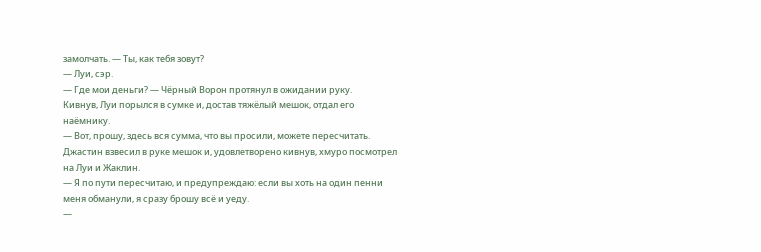замолчать. — Ты, как тебя зовут?
— Луи, сэр.
— Где мои деньги? — Чёрный Ворон протянул в ожидании руку.
Кивнув, Луи порылся в сумке и, достав тяжёлый мешок, отдал его наёмнику.
— Вот, прошу, здесь вся сумма, что вы просили, можете пересчитать.
Джастин взвесил в руке мешок и, удовлетворено кивнув, хмуро посмотрел на Луи и Жаклин.
— Я по пути пересчитаю, и предупреждаю: если вы хоть на один пенни меня обманули, я сразу брошу всё и уеду.
—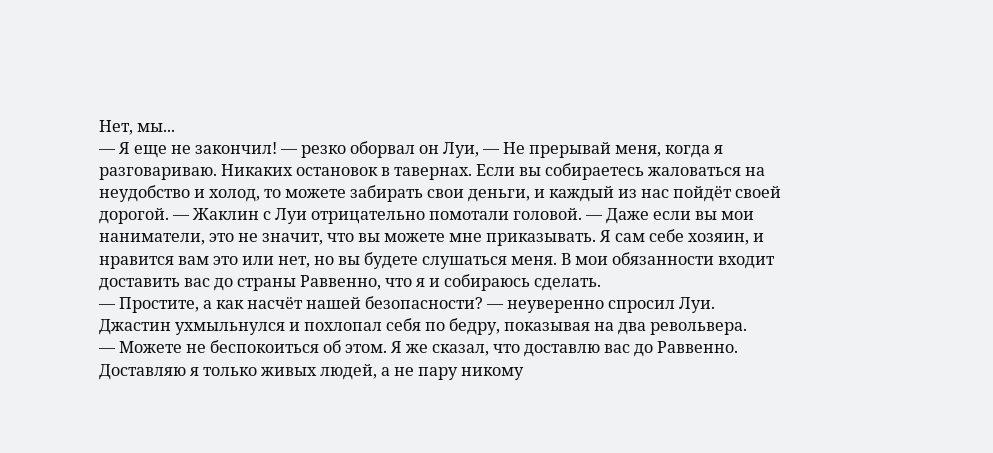Нет, мы...
— Я еще не закончил! — резко оборвал он Луи, — Не прерывай меня, когда я разговариваю. Никаких остановок в тавернах. Если вы собираетесь жаловаться на неудобство и холод, то можете забирать свои деньги, и каждый из нас пойдёт своей дорогой. — Жаклин с Луи отрицательно помотали головой. — Даже если вы мои наниматели, это не значит, что вы можете мне приказывать. Я сам себе хозяин, и нравится вам это или нет, но вы будете слушаться меня. В мои обязанности входит доставить вас до страны Раввенно, что я и собираюсь сделать.
— Простите, а как насчёт нашей безопасности? — неуверенно спросил Луи.
Джастин ухмыльнулся и похлопал себя по бедру, показывая на два револьвера.
— Можете не беспокоиться об этом. Я же сказал, что доставлю вас до Раввенно. Доставляю я только живых людей, а не пару никому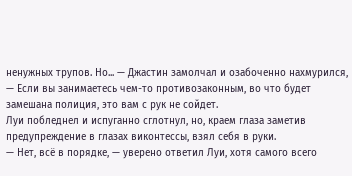ненужных трупов. Но... — Джастин замолчал и озабоченно нахмурился, — Если вы занимаетесь чем-то противозаконным, во что будет замешана полиция, это вам с рук не сойдет.
Луи побледнел и испуганно сглотнул, но, краем глаза заметив предупреждение в глазах виконтессы, взял себя в руки.
— Нет, всё в порядке, — уверено ответил Луи, хотя самого всего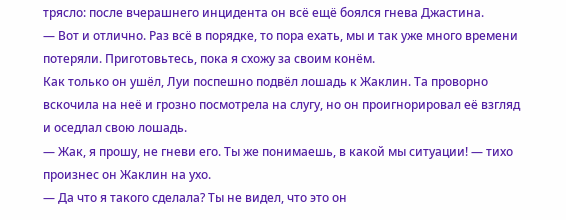трясло: после вчерашнего инцидента он всё ещё боялся гнева Джастина.
— Вот и отлично. Раз всё в порядке, то пора ехать, мы и так уже много времени потеряли. Приготовьтесь, пока я схожу за своим конём.
Как только он ушёл, Луи поспешно подвёл лошадь к Жаклин. Та проворно вскочила на неё и грозно посмотрела на слугу, но он проигнорировал её взгляд и оседлал свою лошадь.
— Жак, я прошу, не гневи его. Ты же понимаешь, в какой мы ситуации! — тихо произнес он Жаклин на ухо.
— Да что я такого сделала? Ты не видел, что это он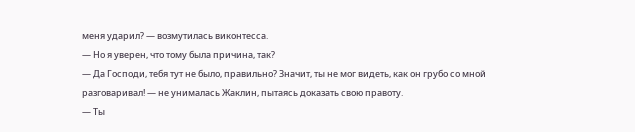меня ударил? — возмутилась виконтесса.
— Но я уверен, что тому была причина, так?
— Да Господи, тебя тут не было, правильно? Значит, ты не мог видеть, как он грубо со мной разговаривал! — не унималась Жаклин, пытаясь доказать свою правоту.
— Ты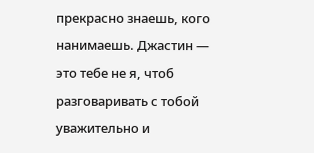прекрасно знаешь, кого нанимаешь. Джастин — это тебе не я, чтоб разговаривать с тобой уважительно и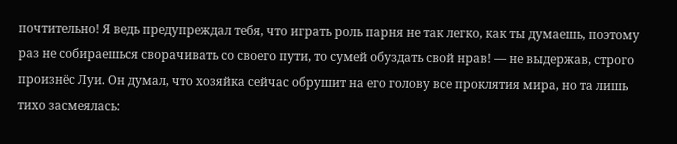почтительно! Я ведь предупреждал тебя, что играть роль парня не так легко, как ты думаешь, поэтому раз не собираешься сворачивать со своего пути, то сумей обуздать свой нрав! — не выдержав, строго произнёс Луи. Он думал, что хозяйка сейчас обрушит на его голову все проклятия мира, но та лишь тихо засмеялась: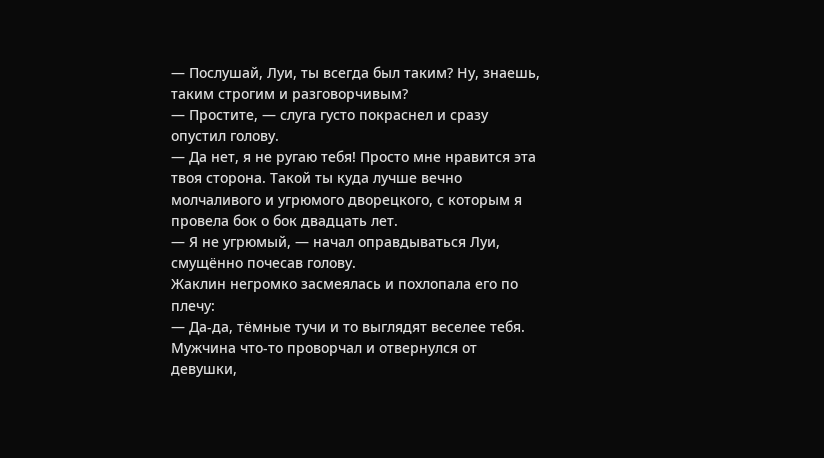— Послушай, Луи, ты всегда был таким? Ну, знаешь, таким строгим и разговорчивым?
— Простите, — слуга густо покраснел и сразу опустил голову.
— Да нет, я не ругаю тебя! Просто мне нравится эта твоя сторона. Такой ты куда лучше вечно молчаливого и угрюмого дворецкого, с которым я провела бок о бок двадцать лет.
— Я не угрюмый, — начал оправдываться Луи, смущённо почесав голову.
Жаклин негромко засмеялась и похлопала его по плечу:
— Да-да, тёмные тучи и то выглядят веселее тебя.
Мужчина что-то проворчал и отвернулся от девушки,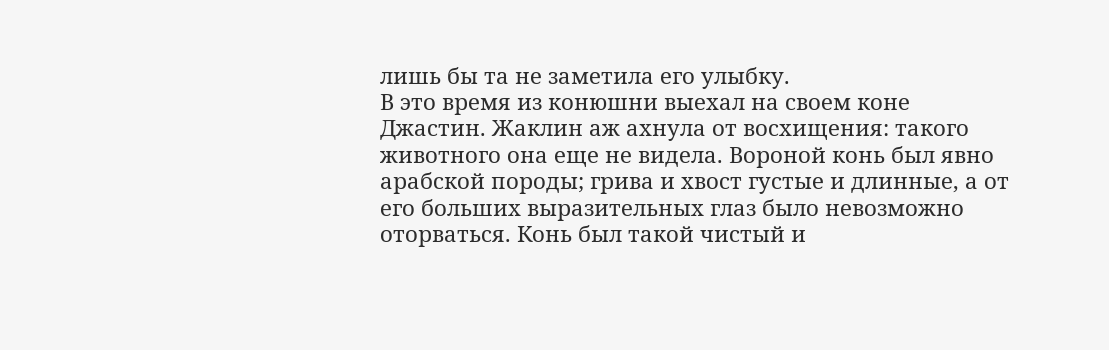лишь бы та не заметила его улыбку.
В это время из конюшни выехал на своем коне Джастин. Жаклин аж ахнула от восхищения: такого животного она еще не видела. Вороной конь был явно арабской породы; грива и хвост густые и длинные, а от его больших выразительных глаз было невозможно оторваться. Конь был такой чистый и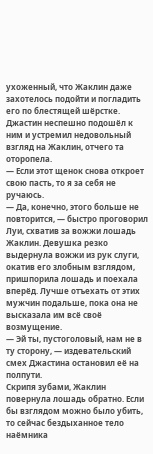ухоженный, что Жаклин даже захотелось подойти и погладить его по блестящей шёрстке.
Джастин неспешно подошёл к ним и устремил недовольный взгляд на Жаклин, отчего та оторопела.
— Если этот щенок снова откроет свою пасть, то я за себя не ручаюсь.
— Да, конечно, этого больше не повторится, — быстро проговорил Луи, схватив за вожжи лошадь Жаклин. Девушка резко выдернула вожжи из рук слуги, окатив его злобным взглядом, пришпорила лошадь и поехала вперёд. Лучше отъехать от этих мужчин подальше, пока она не высказала им всё своё возмущение.
— Эй ты, пустоголовый, нам не в ту сторону, — издевательский смех Джастина остановил её на полпути.
Скрипя зубами, Жаклин повернула лошадь обратно. Если бы взглядом можно было убить, то сейчас бездыханное тело наёмника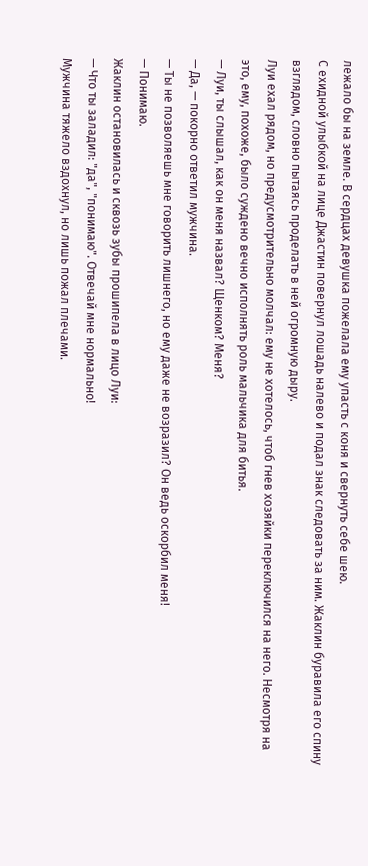лежало бы на земле. В сердцах девушка пожелала ему упасть с коня и свернуть себе шею.
С ехидной улыбкой на лице Джастин повернул лошадь налево и подал знак следовать за ним. Жаклин буравила его спину взглядом, словно пытаясь проделать в ней огромную дыру.
Луи ехал рядом, но предусмотрительно молчал: ему не хотелось, чтоб гнев хозяйки переключился на него. Несмотря на это, ему, похоже, было суждено вечно исполнять роль мальчика для битья.
— Луи, ты слышал, как он меня назвал? Щенком? Меня?
— Да, — покорно ответил мужчина.
— Ты не позволяешь мне говорить лишнего, но ему даже не возразил? Он ведь оскорбил меня!
— Понимаю.
Жаклин остановилась и сквозь зубы прошипела в лицо Луи:
— Что ты заладил: "да", "понимаю". Отвечай мне нормально!
Мужчина тяжело вздохнул, но лишь пожал плечами.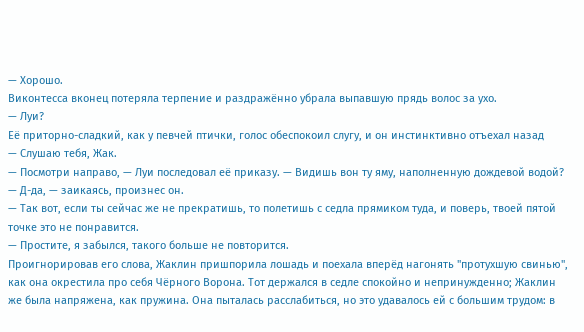— Хорошо.
Виконтесса вконец потеряла терпение и раздражённо убрала выпавшую прядь волос за ухо.
— Луи?
Её приторно-сладкий, как у певчей птички, голос обеспокоил слугу, и он инстинктивно отъехал назад
— Слушаю тебя, Жак.
— Посмотри направо, — Луи последовал её приказу. — Видишь вон ту яму, наполненную дождевой водой?
— Д-да, — заикаясь, произнес он.
— Так вот, если ты сейчас же не прекратишь, то полетишь с седла прямиком туда, и поверь, твоей пятой точке это не понравится.
— Простите, я забылся, такого больше не повторится.
Проигнорировав его слова, Жаклин пришпорила лошадь и поехала вперёд нагонять "протухшую свинью", как она окрестила про себя Чёрного Ворона. Тот держался в седле спокойно и непринужденно; Жаклин же была напряжена, как пружина. Она пыталась расслабиться, но это удавалось ей с большим трудом: в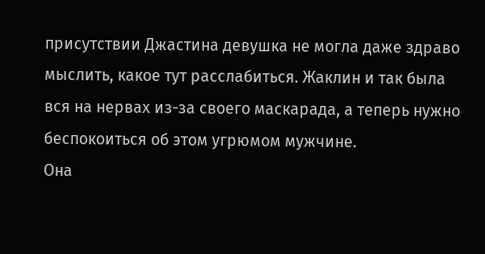присутствии Джастина девушка не могла даже здраво мыслить, какое тут расслабиться. Жаклин и так была вся на нервах из-за своего маскарада, а теперь нужно беспокоиться об этом угрюмом мужчине.
Она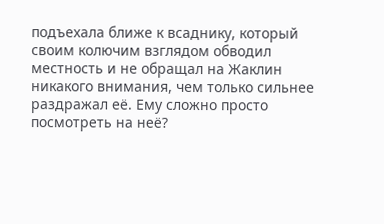подъехала ближе к всаднику, который своим колючим взглядом обводил местность и не обращал на Жаклин никакого внимания, чем только сильнее раздражал её. Ему сложно просто посмотреть на неё?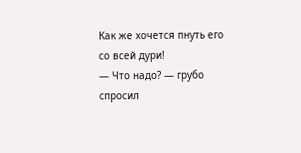Как же хочется пнуть его со всей дури!
— Что надо? — грубо спросил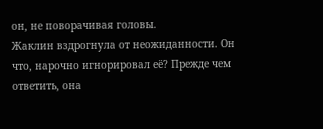он, не поворачивая головы.
Жаклин вздрогнула от неожиданности. Он что, нарочно игнорировал её? Прежде чем ответить, она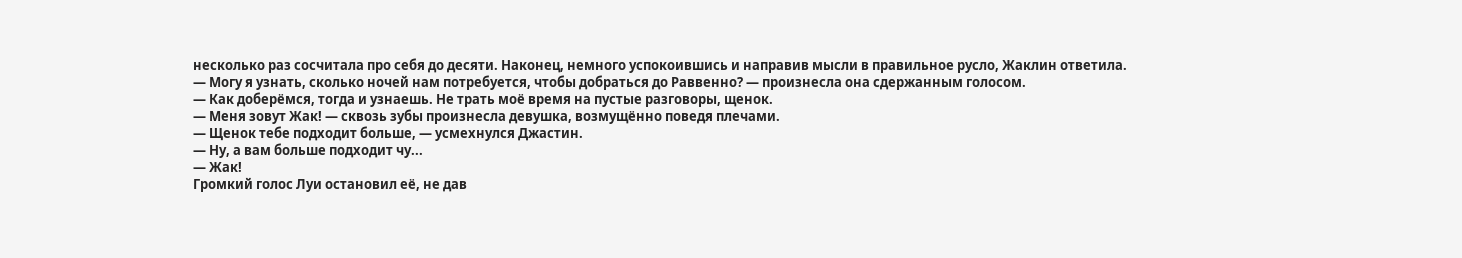несколько раз сосчитала про себя до десяти. Наконец, немного успокоившись и направив мысли в правильное русло, Жаклин ответила.
— Могу я узнать, сколько ночей нам потребуется, чтобы добраться до Раввенно? — произнесла она сдержанным голосом.
— Как доберёмся, тогда и узнаешь. Не трать моё время на пустые разговоры, щенок.
— Меня зовут Жак! — сквозь зубы произнесла девушка, возмущённо поведя плечами.
— Щенок тебе подходит больше, — усмехнулся Джастин.
— Ну, а вам больше подходит чу...
— Жак!
Громкий голос Луи остановил её, не дав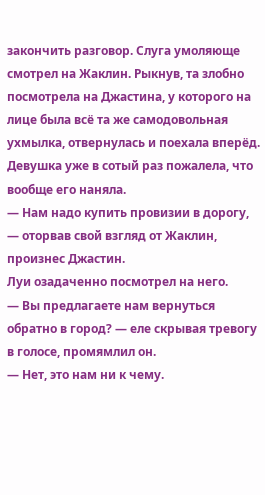закончить разговор. Слуга умоляюще смотрел на Жаклин. Рыкнув, та злобно посмотрела на Джастина, у которого на лице была всё та же самодовольная ухмылка, отвернулась и поехала вперёд. Девушка уже в сотый раз пожалела, что вообще его наняла.
— Нам надо купить провизии в дорогу, — оторвав свой взгляд от Жаклин, произнес Джастин.
Луи озадаченно посмотрел на него.
— Вы предлагаете нам вернуться обратно в город? — еле скрывая тревогу в голосе, промямлил он.
— Нет, это нам ни к чему.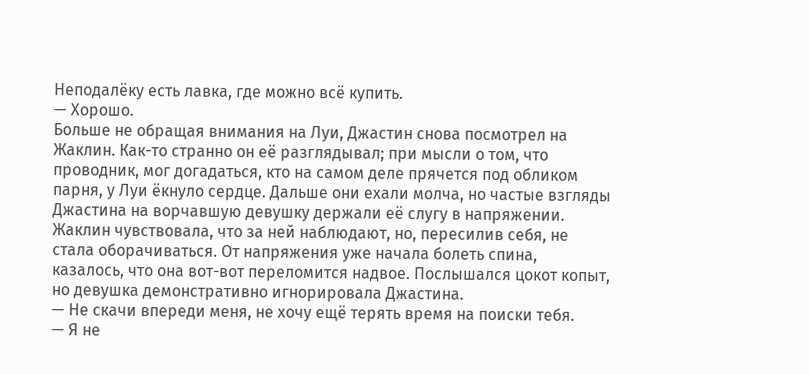Неподалёку есть лавка, где можно всё купить.
— Хорошо.
Больше не обращая внимания на Луи, Джастин снова посмотрел на Жаклин. Как-то странно он её разглядывал; при мысли о том, что проводник, мог догадаться, кто на самом деле прячется под обликом парня, у Луи ёкнуло сердце. Дальше они ехали молча, но частые взгляды Джастина на ворчавшую девушку держали её слугу в напряжении.
Жаклин чувствовала, что за ней наблюдают, но, пересилив себя, не стала оборачиваться. От напряжения уже начала болеть спина, казалось, что она вот-вот переломится надвое. Послышался цокот копыт, но девушка демонстративно игнорировала Джастина.
— Не скачи впереди меня, не хочу ещё терять время на поиски тебя.
— Я не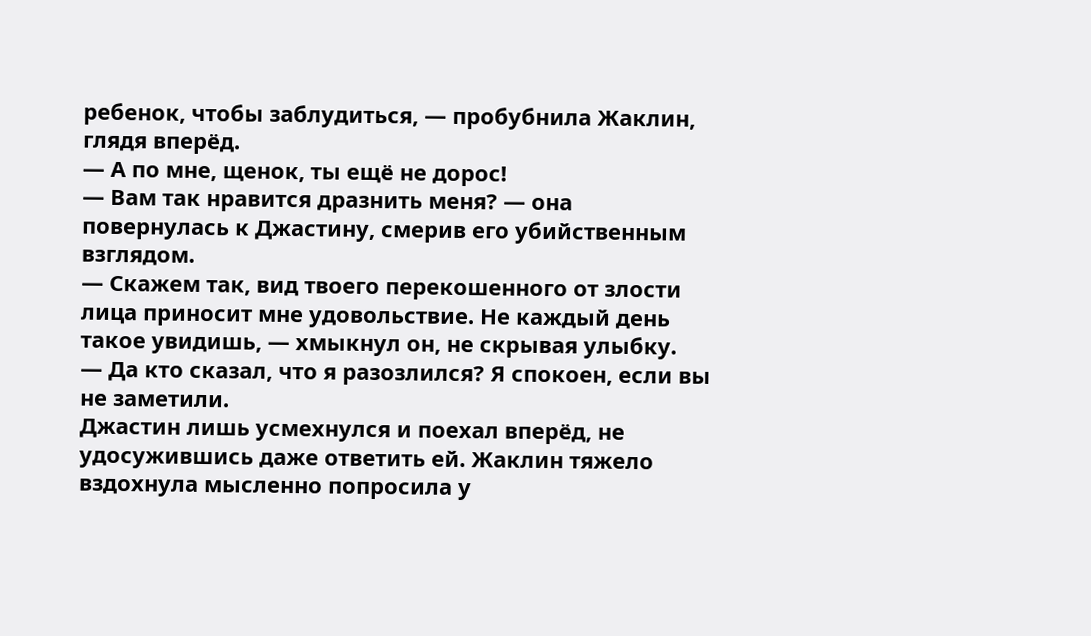ребенок, чтобы заблудиться, — пробубнила Жаклин, глядя вперёд.
— А по мне, щенок, ты ещё не дорос!
— Вам так нравится дразнить меня? — она повернулась к Джастину, смерив его убийственным взглядом.
— Скажем так, вид твоего перекошенного от злости лица приносит мне удовольствие. Не каждый день такое увидишь, — хмыкнул он, не скрывая улыбку.
— Да кто сказал, что я разозлился? Я спокоен, если вы не заметили.
Джастин лишь усмехнулся и поехал вперёд, не удосужившись даже ответить ей. Жаклин тяжело вздохнула мысленно попросила у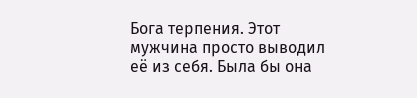Бога терпения. Этот мужчина просто выводил её из себя. Была бы она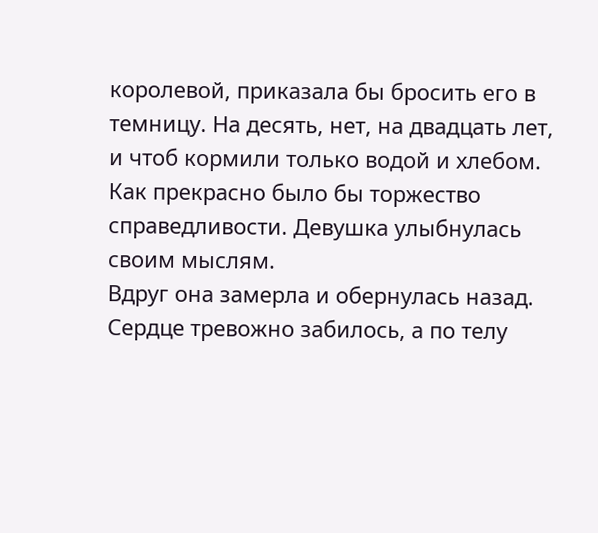королевой, приказала бы бросить его в темницу. На десять, нет, на двадцать лет, и чтоб кормили только водой и хлебом. Как прекрасно было бы торжество справедливости. Девушка улыбнулась своим мыслям.
Вдруг она замерла и обернулась назад. Сердце тревожно забилось, а по телу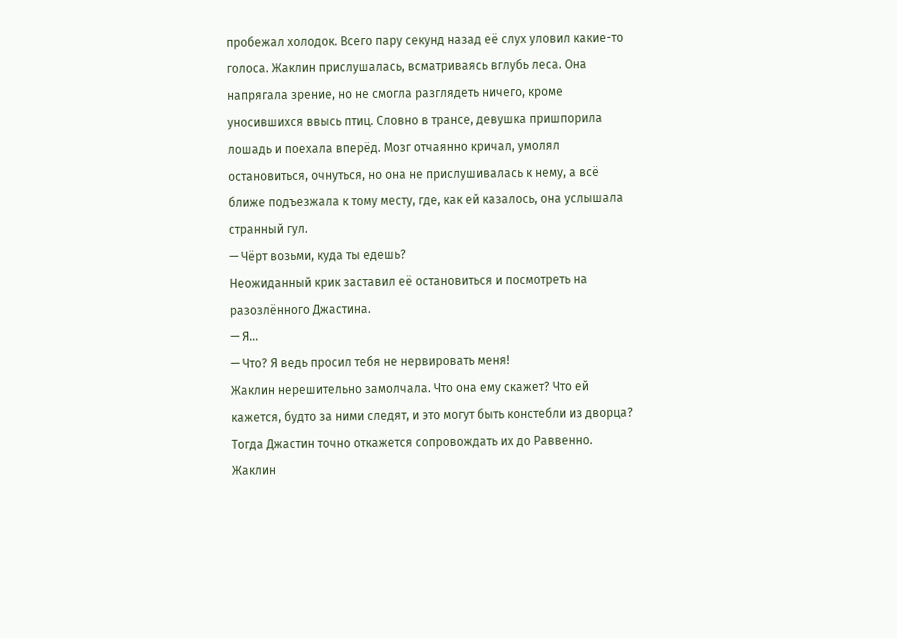пробежал холодок. Всего пару секунд назад её слух уловил какие-то голоса. Жаклин прислушалась, всматриваясь вглубь леса. Она напрягала зрение, но не смогла разглядеть ничего, кроме уносившихся ввысь птиц. Словно в трансе, девушка пришпорила лошадь и поехала вперёд. Мозг отчаянно кричал, умолял остановиться, очнуться, но она не прислушивалась к нему, а всё ближе подъезжала к тому месту, где, как ей казалось, она услышала странный гул.
— Чёрт возьми, куда ты едешь?
Неожиданный крик заставил её остановиться и посмотреть на разозлённого Джастина.
— Я...
— Что? Я ведь просил тебя не нервировать меня!
Жаклин нерешительно замолчала. Что она ему скажет? Что ей кажется, будто за ними следят, и это могут быть констебли из дворца? Тогда Джастин точно откажется сопровождать их до Раввенно. Жаклин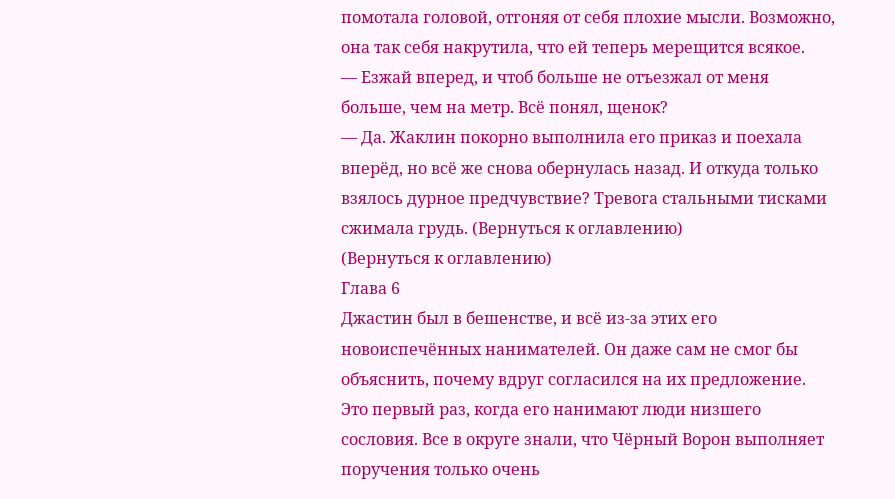помотала головой, отгоняя от себя плохие мысли. Возможно, она так себя накрутила, что ей теперь мерещится всякое.
— Езжай вперед, и чтоб больше не отъезжал от меня больше, чем на метр. Всё понял, щенок?
— Да. Жаклин покорно выполнила его приказ и поехала вперёд, но всё же снова обернулась назад. И откуда только взялось дурное предчувствие? Тревога стальными тисками сжимала грудь. (Вернуться к оглавлению)
(Вернуться к оглавлению)
Глава 6
Джастин был в бешенстве, и всё из-за этих его новоиспечённых нанимателей. Он даже сам не смог бы объяснить, почему вдруг согласился на их предложение. Это первый раз, когда его нанимают люди низшего сословия. Все в округе знали, что Чёрный Ворон выполняет поручения только очень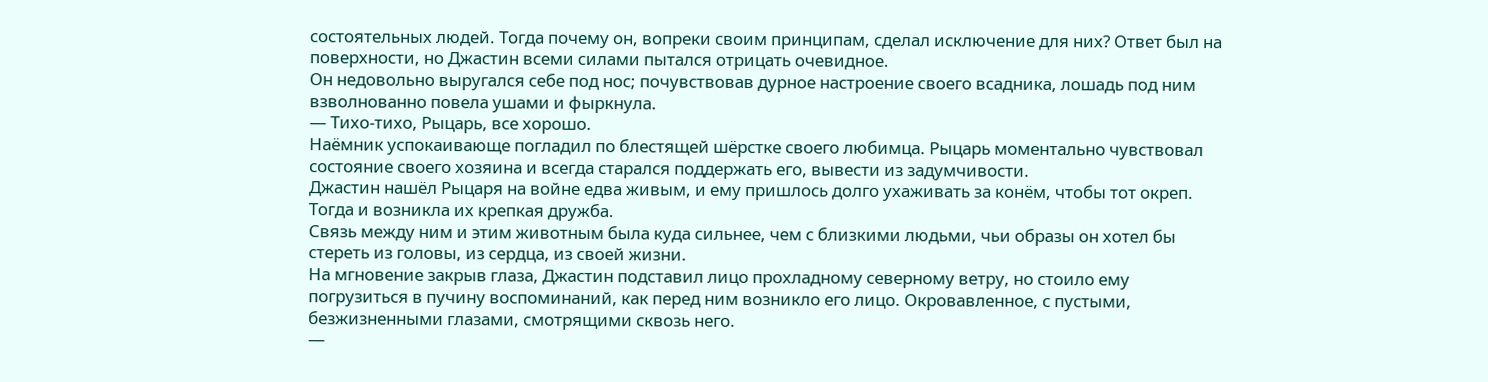состоятельных людей. Тогда почему он, вопреки своим принципам, сделал исключение для них? Ответ был на поверхности, но Джастин всеми силами пытался отрицать очевидное.
Он недовольно выругался себе под нос; почувствовав дурное настроение своего всадника, лошадь под ним взволнованно повела ушами и фыркнула.
— Тихо-тихо, Рыцарь, все хорошо.
Наёмник успокаивающе погладил по блестящей шёрстке своего любимца. Рыцарь моментально чувствовал состояние своего хозяина и всегда старался поддержать его, вывести из задумчивости.
Джастин нашёл Рыцаря на войне едва живым, и ему пришлось долго ухаживать за конём, чтобы тот окреп. Тогда и возникла их крепкая дружба.
Связь между ним и этим животным была куда сильнее, чем с близкими людьми, чьи образы он хотел бы стереть из головы, из сердца, из своей жизни.
На мгновение закрыв глаза, Джастин подставил лицо прохладному северному ветру, но стоило ему погрузиться в пучину воспоминаний, как перед ним возникло его лицо. Окровавленное, с пустыми, безжизненными глазами, смотрящими сквозь него.
—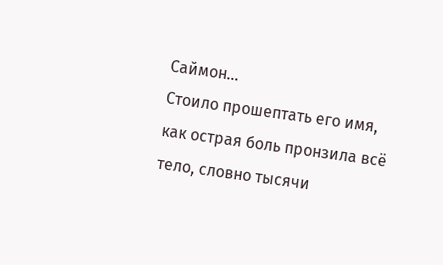Саймон...
Стоило прошептать его имя, как острая боль пронзила всё тело, словно тысячи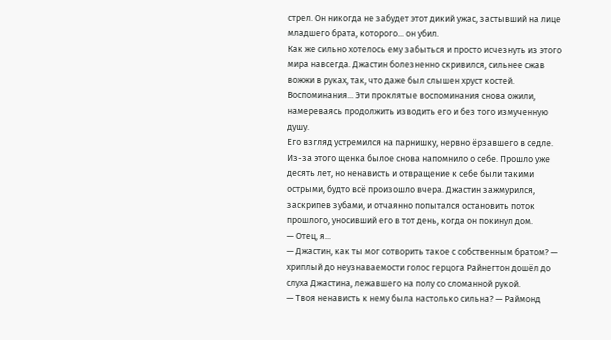стрел. Он никогда не забудет этот дикий ужас, застывший на лице младшего брата, которого... он убил.
Как же сильно хотелось ему забыться и просто исчезнуть из этого мира навсегда. Джастин болезненно скривился, сильнее сжав вожжи в руках, так, что даже был слышен хруст костей. Воспоминания... Эти проклятые воспоминания снова ожили, намереваясь продолжить изводить его и без того измученную душу.
Его взгляд устремился на парнишку, нервно ёрзавшего в седле. Из-за этого щенка былое снова напомнило о себе. Прошло уже десять лет, но ненависть и отвращение к себе были такими острыми, будто всё произошло вчера. Джастин зажмурился, заскрипев зубами, и отчаянно попытался остановить поток прошлого, уносивший его в тот день, когда он покинул дом.
— Отец, я...
— Джастин, как ты мог сотворить такое с собственным братом? — хриплый до неузнаваемости голос герцога Райнегтон дошёл до слуха Джастина, лежавшего на полу со сломанной рукой.
— Твоя ненависть к нему была настолько сильна? — Раймонд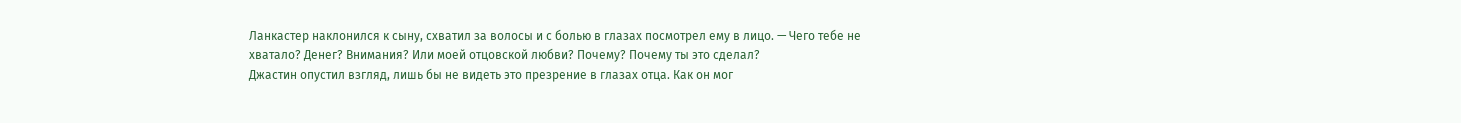Ланкастер наклонился к сыну, схватил за волосы и с болью в глазах посмотрел ему в лицо. — Чего тебе не хватало? Денег? Внимания? Или моей отцовской любви? Почему? Почему ты это сделал?
Джастин опустил взгляд, лишь бы не видеть это презрение в глазах отца. Как он мог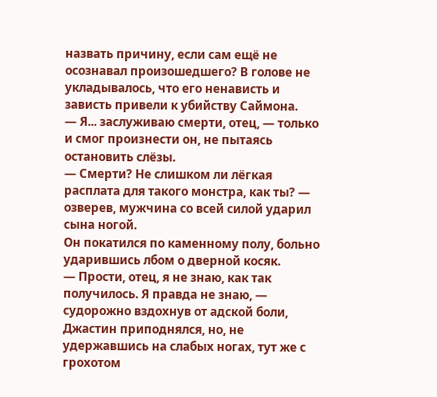назвать причину, если сам ещё не осознавал произошедшего? В голове не укладывалось, что его ненависть и зависть привели к убийству Саймона.
— Я... заслуживаю смерти, отец, — только и смог произнести он, не пытаясь остановить слёзы.
— Смерти? Не слишком ли лёгкая расплата для такого монстра, как ты? — озверев, мужчина со всей силой ударил сына ногой.
Он покатился по каменному полу, больно ударившись лбом о дверной косяк.
— Прости, отец, я не знаю, как так получилось. Я правда не знаю, — судорожно вздохнув от адской боли, Джастин приподнялся, но, не удержавшись на слабых ногах, тут же с грохотом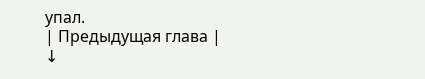упал.
| Предыдущая глава |
↓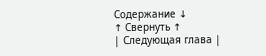Содержание ↓
↑ Свернуть ↑
| Следующая глава |